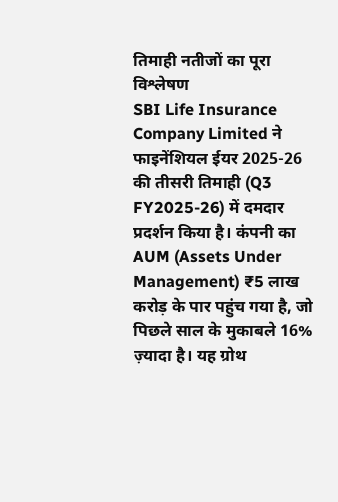तिमाही नतीजों का पूरा विश्लेषण
SBI Life Insurance Company Limited ने फाइनेंशियल ईयर 2025-26 की तीसरी तिमाही (Q3 FY2025-26) में दमदार प्रदर्शन किया है। कंपनी का AUM (Assets Under Management) ₹5 लाख करोड़ के पार पहुंच गया है, जो पिछले साल के मुकाबले 16% ज़्यादा है। यह ग्रोथ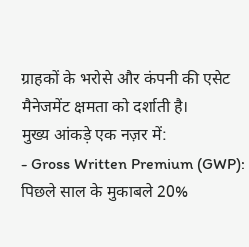ग्राहकों के भरोसे और कंपनी की एसेट मैनेजमेंट क्षमता को दर्शाती है।
मुख्य आंकड़े एक नज़र में:
- Gross Written Premium (GWP): पिछले साल के मुकाबले 20%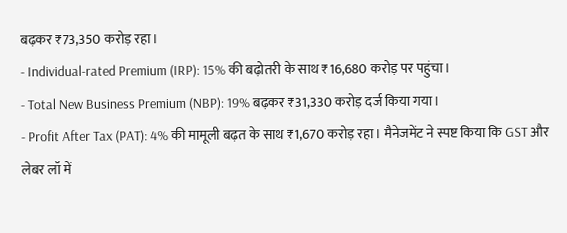बढ़कर ₹73,350 करोड़ रहा।
- Individual-rated Premium (IRP): 15% की बढ़ोतरी के साथ ₹16,680 करोड़ पर पहुंचा।
- Total New Business Premium (NBP): 19% बढ़कर ₹31,330 करोड़ दर्ज किया गया।
- Profit After Tax (PAT): 4% की मामूली बढ़त के साथ ₹1,670 करोड़ रहा। मैनेजमेंट ने स्पष्ट किया कि GST और लेबर लॉ में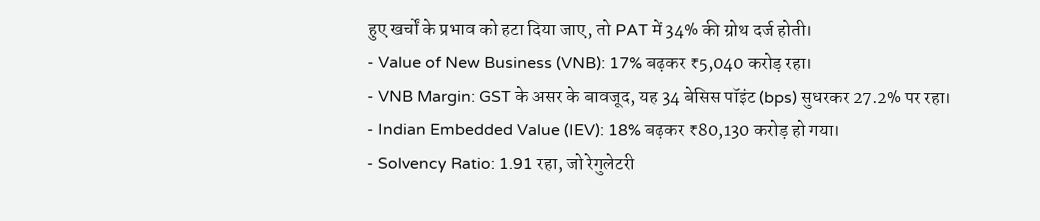हुए खर्चों के प्रभाव को हटा दिया जाए, तो PAT में 34% की ग्रोथ दर्ज होती।
- Value of New Business (VNB): 17% बढ़कर ₹5,040 करोड़ रहा।
- VNB Margin: GST के असर के बावजूद, यह 34 बेसिस पॉइंट (bps) सुधरकर 27.2% पर रहा।
- Indian Embedded Value (IEV): 18% बढ़कर ₹80,130 करोड़ हो गया।
- Solvency Ratio: 1.91 रहा, जो रेगुलेटरी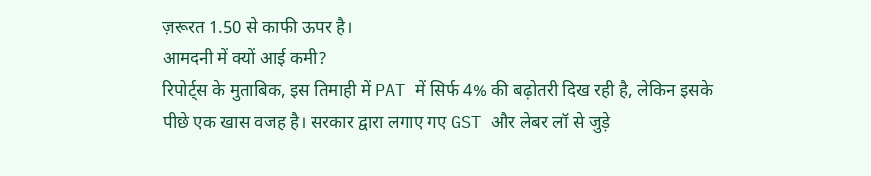ज़रूरत 1.50 से काफी ऊपर है।
आमदनी में क्यों आई कमी?
रिपोर्ट्स के मुताबिक, इस तिमाही में PAT में सिर्फ 4% की बढ़ोतरी दिख रही है, लेकिन इसके पीछे एक खास वजह है। सरकार द्वारा लगाए गए GST और लेबर लॉ से जुड़े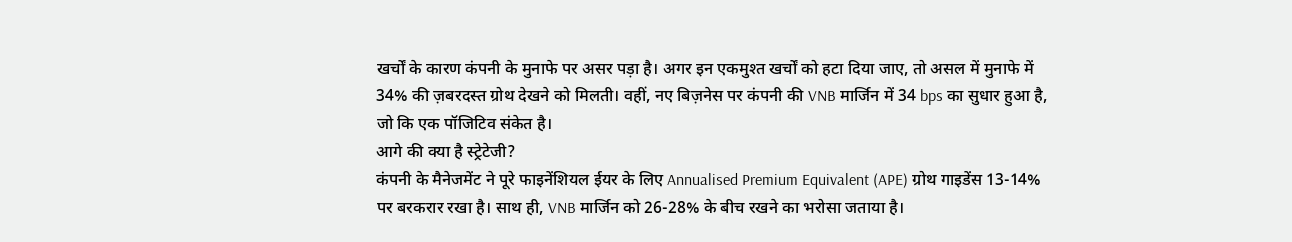खर्चों के कारण कंपनी के मुनाफे पर असर पड़ा है। अगर इन एकमुश्त खर्चों को हटा दिया जाए, तो असल में मुनाफे में 34% की ज़बरदस्त ग्रोथ देखने को मिलती। वहीं, नए बिज़नेस पर कंपनी की VNB मार्जिन में 34 bps का सुधार हुआ है, जो कि एक पॉजिटिव संकेत है।
आगे की क्या है स्ट्रेटेजी?
कंपनी के मैनेजमेंट ने पूरे फाइनेंशियल ईयर के लिए Annualised Premium Equivalent (APE) ग्रोथ गाइडेंस 13-14% पर बरकरार रखा है। साथ ही, VNB मार्जिन को 26-28% के बीच रखने का भरोसा जताया है।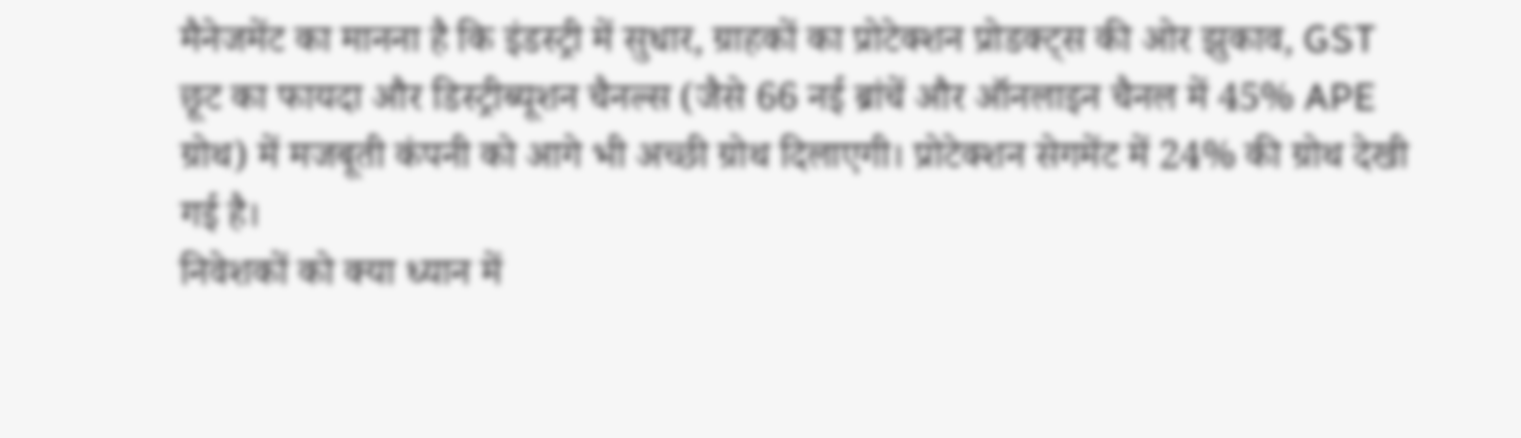मैनेजमेंट का मानना है कि इंडस्ट्री में सुधार, ग्राहकों का प्रोटेक्शन प्रोडक्ट्स की ओर झुकाव, GST छूट का फायदा और डिस्ट्रीब्यूशन चैनल्स (जैसे 66 नई ब्रांचें और ऑनलाइन चैनल में 45% APE ग्रोथ) में मजबूती कंपनी को आगे भी अच्छी ग्रोथ दिलाएगी। प्रोटेक्शन सेगमेंट में 24% की ग्रोथ देखी गई है।
निवेशकों को क्या ध्यान में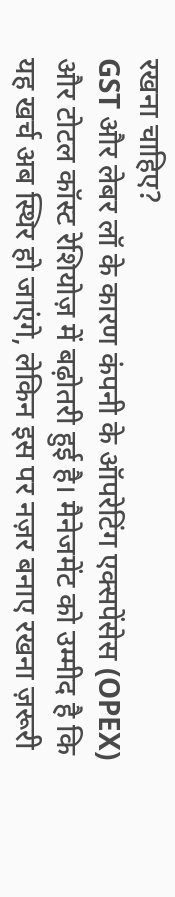रखना चाहिए?
GST और लेबर लॉ के कारण कंपनी के ऑपरेटिंग एक्सपेंसेस (OPEX) और टोटल कॉस्ट रेशियोज़ में बढ़ोतरी हुई है। मैनेजमेंट को उम्मीद है कि यह खर्च अब स्थिर हो जाएंगे, लेकिन इस पर नज़र बनाए रखना ज़रूरी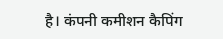है। कंपनी कमीशन कैपिंग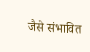जैसे संभावित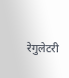रेगुलेटरी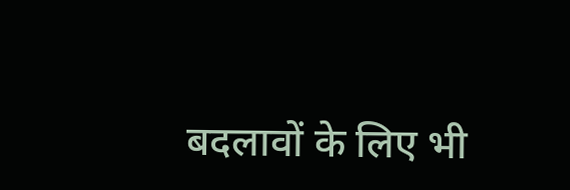बदलावों के लिए भी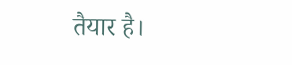तैयार है।